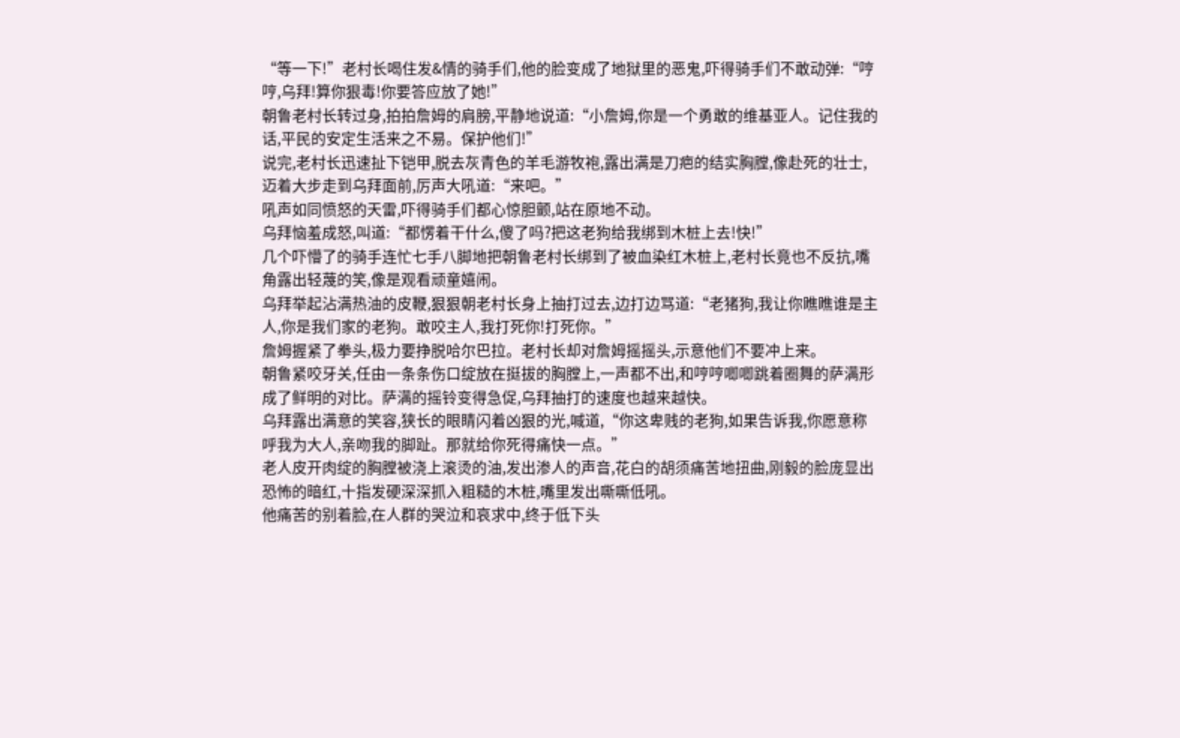“等一下!”老村长喝住发&情的骑手们,他的脸变成了地狱里的恶鬼,吓得骑手们不敢动弹:“哼哼,乌拜!算你狠毒!你要答应放了她!”
朝鲁老村长转过身,拍拍詹姆的肩膀,平静地说道:“小詹姆,你是一个勇敢的维基亚人。记住我的话,平民的安定生活来之不易。保护他们!”
说完,老村长迅速扯下铠甲,脱去灰青色的羊毛游牧袍,露出满是刀疤的结实胸膛,像赴死的壮士,迈着大步走到乌拜面前,厉声大吼道:“来吧。”
吼声如同愤怒的天雷,吓得骑手们都心惊胆颤,站在原地不动。
乌拜恼羞成怒,叫道:“都愣着干什么,傻了吗?把这老狗给我绑到木桩上去!快!”
几个吓懵了的骑手连忙七手八脚地把朝鲁老村长绑到了被血染红木桩上,老村长竟也不反抗,嘴角露出轻蔑的笑,像是观看顽童嬉闹。
乌拜举起沾满热油的皮鞭,狠狠朝老村长身上抽打过去,边打边骂道:“老猪狗,我让你瞧瞧谁是主人,你是我们家的老狗。敢咬主人,我打死你!打死你。”
詹姆握紧了拳头,极力要挣脱哈尔巴拉。老村长却对詹姆摇摇头,示意他们不要冲上来。
朝鲁紧咬牙关,任由一条条伤口绽放在挺拔的胸膛上,一声都不出,和哼哼唧唧跳着圈舞的萨满形成了鲜明的对比。萨满的摇铃变得急促,乌拜抽打的速度也越来越快。
乌拜露出满意的笑容,狭长的眼睛闪着凶狠的光,喊道,“你这卑贱的老狗,如果告诉我,你愿意称呼我为大人,亲吻我的脚趾。那就给你死得痛快一点。”
老人皮开肉绽的胸膛被浇上滚烫的油,发出渗人的声音,花白的胡须痛苦地扭曲,刚毅的脸庞显出恐怖的暗红,十指发硬深深抓入粗糙的木桩,嘴里发出嘶嘶低吼。
他痛苦的别着脸,在人群的哭泣和哀求中,终于低下头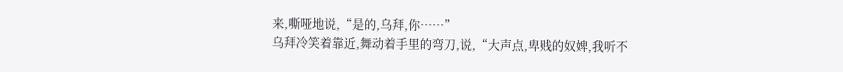来,嘶哑地说,“是的,乌拜,你……”
乌拜冷笑着靠近,舞动着手里的弯刀,说,“大声点,卑贱的奴婢,我听不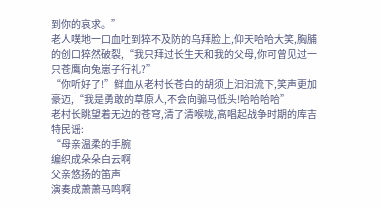到你的哀求。”
老人噗地一口血吐到猝不及防的乌拜脸上,仰天哈哈大笑,胸脯的创口猝然破裂,“我只拜过长生天和我的父母,你可曾见过一只苍鹰向兔崽子行礼?”
“你听好了!”鲜血从老村长苍白的胡须上汩汩流下,笑声更加豪迈,“我是勇敢的草原人,不会向骟马低头!哈哈哈哈”
老村长眺望着无边的苍穹,清了清喉咙,高唱起战争时期的库吉特民谣:
“母亲温柔的手腕
编织成朵朵白云啊
父亲悠扬的笛声
演奏成萧萧马鸣啊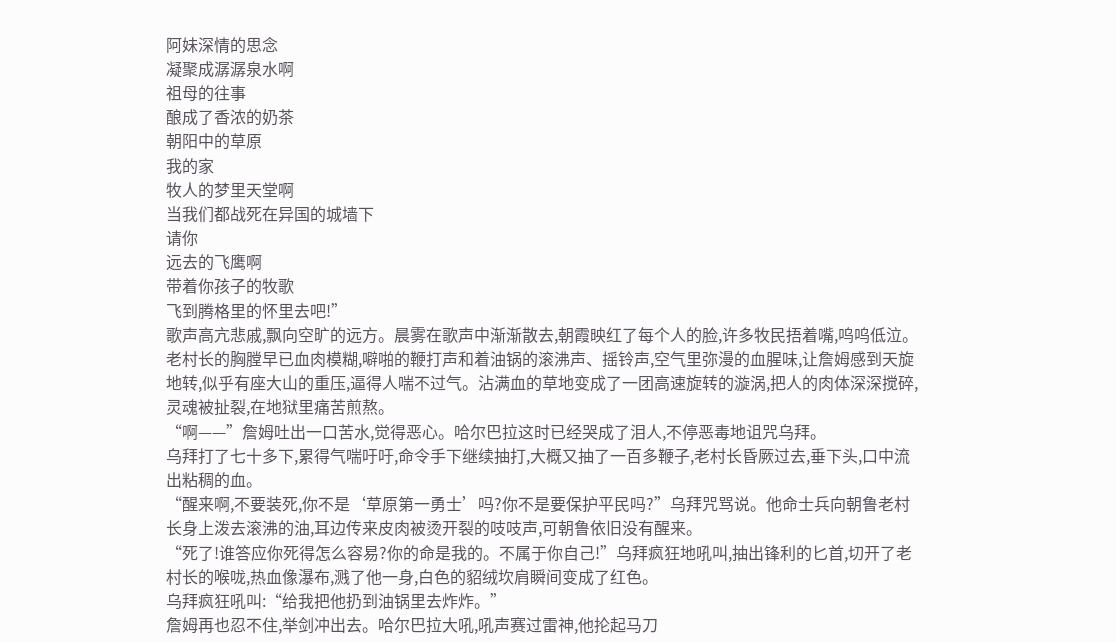阿妹深情的思念
凝聚成潺潺泉水啊
祖母的往事
酿成了香浓的奶茶
朝阳中的草原
我的家
牧人的梦里天堂啊
当我们都战死在异国的城墙下
请你
远去的飞鹰啊
带着你孩子的牧歌
飞到腾格里的怀里去吧!”
歌声高亢悲戚,飘向空旷的远方。晨雾在歌声中渐渐散去,朝霞映红了每个人的脸,许多牧民捂着嘴,呜呜低泣。
老村长的胸膛早已血肉模糊,噼啪的鞭打声和着油锅的滚沸声、摇铃声,空气里弥漫的血腥味,让詹姆感到天旋地转,似乎有座大山的重压,逼得人喘不过气。沾满血的草地变成了一团高速旋转的漩涡,把人的肉体深深搅碎,灵魂被扯裂,在地狱里痛苦煎熬。
“啊——”詹姆吐出一口苦水,觉得恶心。哈尔巴拉这时已经哭成了泪人,不停恶毒地诅咒乌拜。
乌拜打了七十多下,累得气喘吁吁,命令手下继续抽打,大概又抽了一百多鞭子,老村长昏厥过去,垂下头,口中流出粘稠的血。
“醒来啊,不要装死,你不是‘草原第一勇士’吗?你不是要保护平民吗?”乌拜咒骂说。他命士兵向朝鲁老村长身上泼去滚沸的油,耳边传来皮肉被烫开裂的吱吱声,可朝鲁依旧没有醒来。
“死了!谁答应你死得怎么容易?你的命是我的。不属于你自己!”乌拜疯狂地吼叫,抽出锋利的匕首,切开了老村长的喉咙,热血像瀑布,溅了他一身,白色的貂绒坎肩瞬间变成了红色。
乌拜疯狂吼叫:“给我把他扔到油锅里去炸炸。”
詹姆再也忍不住,举剑冲出去。哈尔巴拉大吼,吼声赛过雷神,他抡起马刀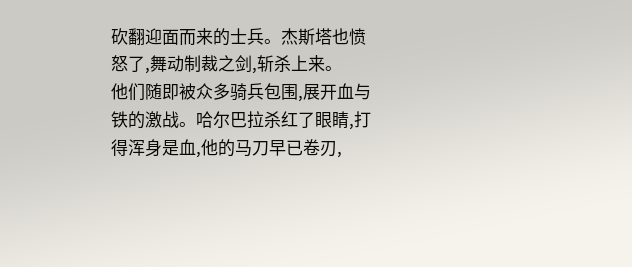砍翻迎面而来的士兵。杰斯塔也愤怒了,舞动制裁之剑,斩杀上来。
他们随即被众多骑兵包围,展开血与铁的激战。哈尔巴拉杀红了眼睛,打得浑身是血,他的马刀早已卷刃,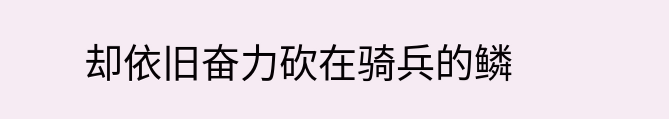却依旧奋力砍在骑兵的鳞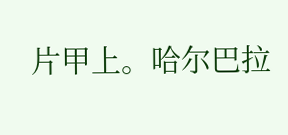片甲上。哈尔巴拉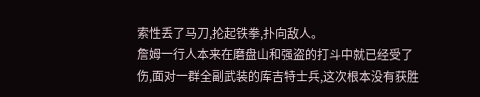索性丢了马刀,抡起铁拳,扑向敌人。
詹姆一行人本来在磨盘山和强盗的打斗中就已经受了伤,面对一群全副武装的库吉特士兵,这次根本没有获胜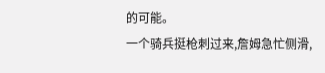的可能。
一个骑兵挺枪刺过来,詹姆急忙侧滑,